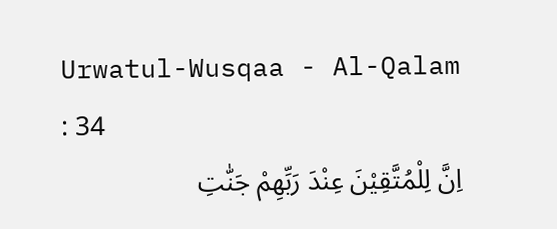Urwatul-Wusqaa - Al-Qalam : 34
اِنَّ لِلْمُتَّقِیْنَ عِنْدَ رَبِّهِمْ جَنّٰتِ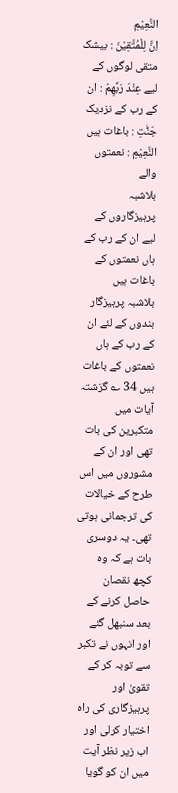النَّعِیْمِ
اِنَّ لِلْمُتَّقِيْنَ : بیشک متقی لوگوں کے لیے عِنْدَ رَبِّهِمْ : ان کے رب کے نزدیک جَنّٰتِ : باغات ہیں النَّعِيْمِ : نعمتوں والے
بلاشبہ پرہیزگاروں کے لیے ان کے رب کے ہاں نعمتوں کے باغات ہیں
بلاشبہ پرہیزگار بندوں کے لئے ان کے رب کے ہاں نعمتوں کے باغات ہیں 34 ؎ گزشتہ آیات میں متکبرین کی بات تھی اور ان کے مشوروں میں اس طرح کے خیالات کی ترجمانی ہوتی تھی۔ یہ دوسری بات ہے کہ وہ کچھ نقصان حاصل کرنے کے بعد سنبھل گئے اور انہوں نے تکبر سے توبہ کر کے تقویٰ اور پرہیزگاری کی راہ اختیار کرلی اور اب زیر نظر آیت میں ان کو گویا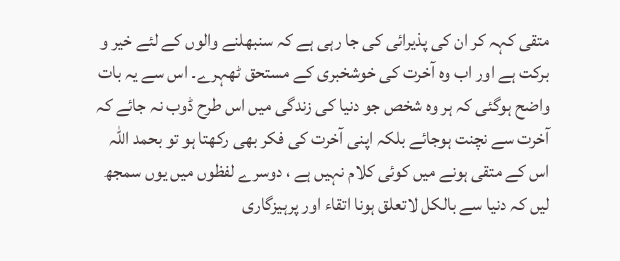متقی کہہ کر ان کی پذیرائی کی جا رہی ہے کہ سنبھلنے والوں کے لئے خیر و برکت ہے اور اب وہ آخرت کی خوشخبری کے مستحق ٹھہرے۔ اس سے یہ بات واضح ہوگئی کہ ہر وہ شخص جو دنیا کی زندگی میں اس طرح ڈوب نہ جائے کہ آخرت سے نچنت ہوجائے بلکہ اپنی آخرت کی فکر بھی رکھتا ہو تو بحمد اللہ اس کے متقی ہونے میں کوئی کلام نہیں ہے ، دوسرے لفظوں میں یوں سمجھ لیں کہ دنیا سے بالکل لاتعلق ہونا اتقاء اور پرہیزگاری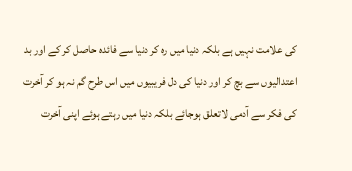کی علامت نہیں ہے بلکہ دنیا میں رہ کر دنیا سے فائدہ حاصل کر کے اور بد اعتدالیوں سے بچ کر اور دنیا کی دل فریبیوں میں اس طرح گم نہ ہو کر آخرت کی فکر سے آدمی لاتعلق ہوجائے بلکہ دنیا میں رہتے ہوئے اپنی آخرت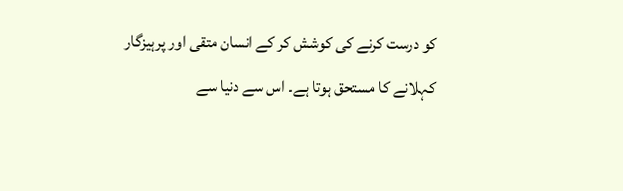کو درست کرنے کی کوشش کر کے انسان متقی اور پرہیزگار کہلانے کا مستحق ہوتا ہے۔ اس سے دنیا سے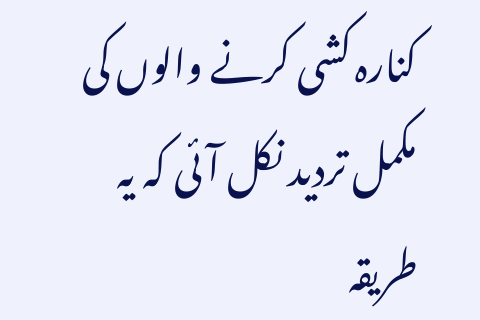کنارہ کشی کرنے والوں کی مکمل تردید نکل آئی کہ یہ طریقہ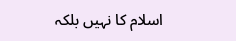اسلام کا نہیں بلکہ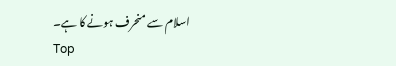اسلام سے منحرف ہونے کا ہے۔
Top